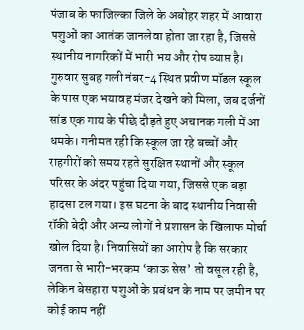पंजाब के फाजिल्का जिले के अबोहर शहर में आवारा पशुओं का आतंक जानलेवा होता जा रहा है, जिससे स्थानीय नागरिकों में भारी भय और रोष व्याप्त है। गुरुवार सुबह गली नंबर-4 स्थित प्रवीण मॉडल स्कूल के पास एक भयावह मंजर देखने को मिला, जब दर्जनों सांड एक गाय के पीछे दौड़ते हुए अचानक गली में आ धमके। गनीमत रही कि स्कूल जा रहे बच्चों और राहगीरों को समय रहते सुरक्षित स्थानों और स्कूल परिसर के अंदर पहुंचा दिया गया, जिससे एक बड़ा हादसा टल गया। इस घटना के बाद स्थानीय निवासी रॉकी बेदी और अन्य लोगों ने प्रशासन के खिलाफ मोर्चा खोल दिया है। निवासियों का आरोप है कि सरकार जनता से भारी-भरकम ‘काऊ सेस’ तो वसूल रही है, लेकिन बेसहारा पशुओं के प्रबंधन के नाम पर जमीन पर कोई काम नहीं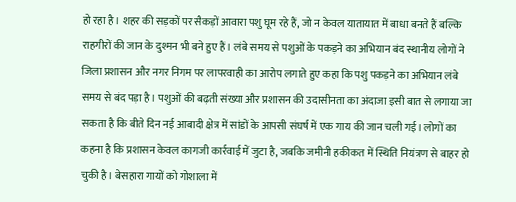हो रहा है। शहर की सड़कों पर सैकड़ों आवारा पशु घूम रहे हैं, जो न केवल यातायात में बाधा बनते हैं बल्कि राहगीरों की जान के दुश्मन भी बने हुए हैं। लंबे समय से पशुओं के पकड़ने का अभियान बंद स्थानीय लोगों ने जिला प्रशासन और नगर निगम पर लापरवाही का आरोप लगाते हुए कहा कि पशु पकड़ने का अभियान लंबे समय से बंद पड़ा है। पशुओं की बढ़ती संख्या और प्रशासन की उदासीनता का अंदाजा इसी बात से लगाया जा सकता है कि बीते दिन नई आबादी क्षेत्र में सांडों के आपसी संघर्ष में एक गाय की जान चली गई। लोगों का कहना है कि प्रशासन केवल कागजी कार्रवाई में जुटा है, जबकि जमीनी हकीकत में स्थिति नियंत्रण से बाहर हो चुकी है। बेसहारा गायों को गोशाला में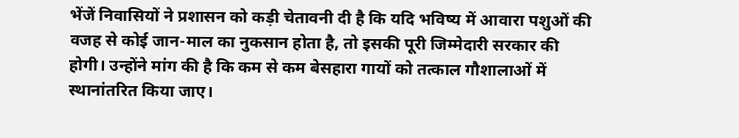भेंजें निवासियों ने प्रशासन को कड़ी चेतावनी दी है कि यदि भविष्य में आवारा पशुओं की वजह से कोई जान-माल का नुकसान होता है, तो इसकी पूरी जिम्मेदारी सरकार की होगी। उन्होंने मांग की है कि कम से कम बेसहारा गायों को तत्काल गौशालाओं में स्थानांतरित किया जाए।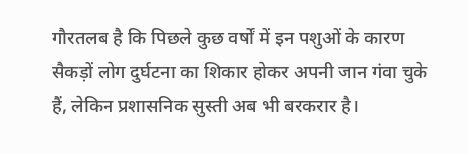गौरतलब है कि पिछले कुछ वर्षों में इन पशुओं के कारण सैकड़ों लोग दुर्घटना का शिकार होकर अपनी जान गंवा चुके हैं, लेकिन प्रशासनिक सुस्ती अब भी बरकरार है।